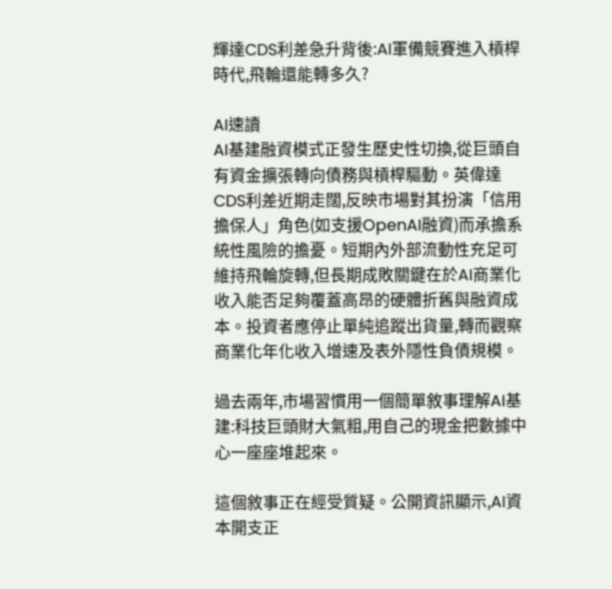輝達CDS利差急升背後:AI軍備競賽進入槓桿時代,飛輪還能轉多久?

AI速讀
AI基建融資模式正發生歷史性切換,從巨頭自有資金擴張轉向債務與槓桿驅動。英偉達CDS利差近期走闊,反映市場對其扮演「信用擔保人」角色(如支援OpenAI融資)而承擔系統性風險的擔憂。短期內外部流動性充足可維持飛輪旋轉,但長期成敗關鍵在於AI商業化收入能否足夠覆蓋高昂的硬體折舊與融資成本。投資者應停止單純追蹤出貨量,轉而觀察商業化年化收入增速及表外隱性負債規模。

過去兩年,市場習慣用一個簡單敘事理解AI基建:科技巨頭財大氣粗,用自己的現金把數據中心一座座堆起來。

這個敘事正在經受質疑。公開資訊顯示,AI資本開支正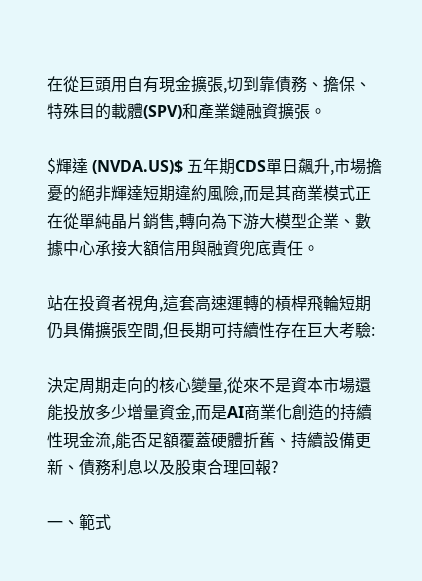在從巨頭用自有現金擴張,切到靠債務、擔保、特殊目的載體(SPV)和產業鏈融資擴張。

$輝達 (NVDA.US)$ 五年期CDS單日飆升,市場擔憂的絕非輝達短期違約風險,而是其商業模式正在從單純晶片銷售,轉向為下游大模型企業、數據中心承接大額信用與融資兜底責任。

站在投資者視角,這套高速運轉的槓桿飛輪短期仍具備擴張空間,但長期可持續性存在巨大考驗:

決定周期走向的核心變量,從來不是資本市場還能投放多少增量資金,而是AI商業化創造的持續性現金流,能否足額覆蓋硬體折舊、持續設備更新、債務利息以及股東合理回報?

一、範式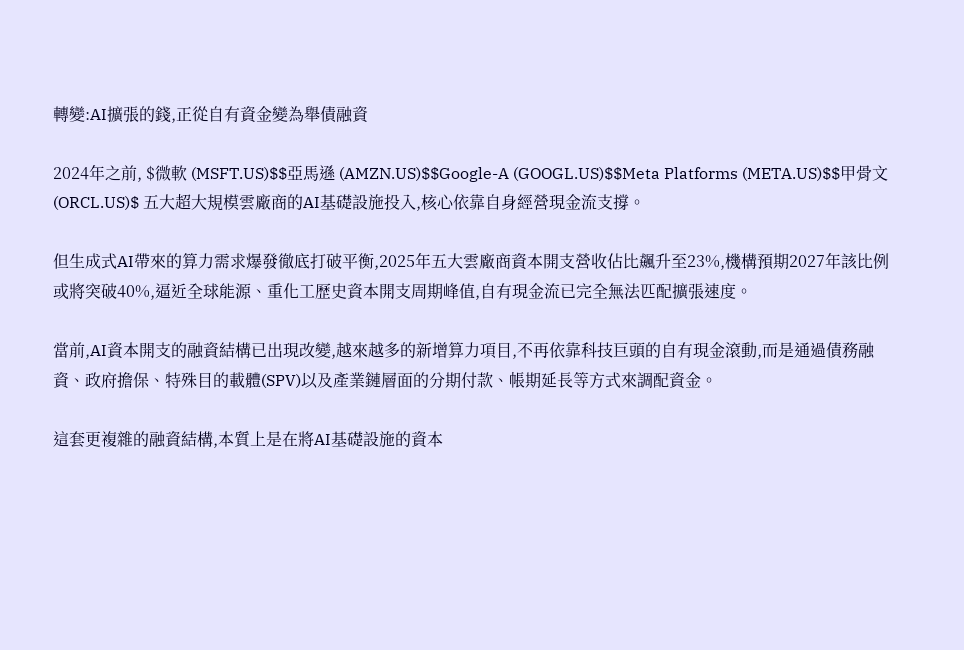轉變:AI擴張的錢,正從自有資金變為舉債融資

2024年之前, $微軟 (MSFT.US)$$亞馬遜 (AMZN.US)$$Google-A (GOOGL.US)$$Meta Platforms (META.US)$$甲骨文 (ORCL.US)$ 五大超大規模雲廠商的AI基礎設施投入,核心依靠自身經營現金流支撐。

但生成式AI帶來的算力需求爆發徹底打破平衡,2025年五大雲廠商資本開支營收佔比飆升至23%,機構預期2027年該比例或將突破40%,逼近全球能源、重化工歷史資本開支周期峰值,自有現金流已完全無法匹配擴張速度。

當前,AI資本開支的融資結構已出現改變,越來越多的新增算力項目,不再依靠科技巨頭的自有現金滾動,而是通過債務融資、政府擔保、特殊目的載體(SPV)以及產業鏈層面的分期付款、帳期延長等方式來調配資金。

這套更複雜的融資結構,本質上是在將AI基礎設施的資本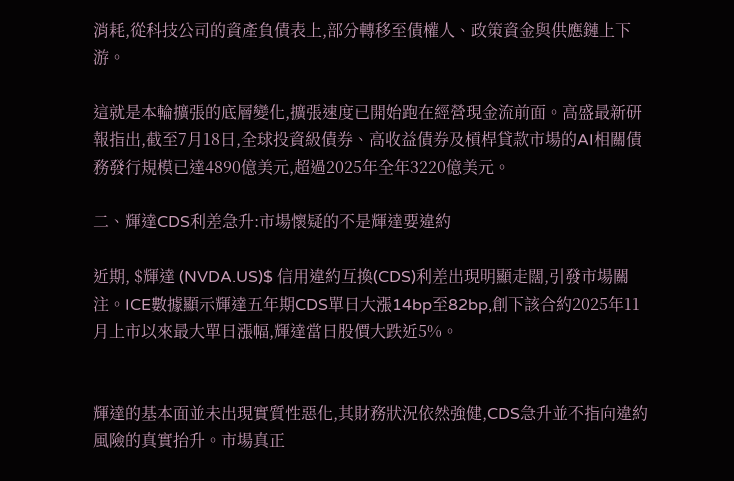消耗,從科技公司的資產負債表上,部分轉移至債權人、政策資金與供應鏈上下游。

這就是本輪擴張的底層變化,擴張速度已開始跑在經營現金流前面。高盛最新研報指出,截至7月18日,全球投資級債券、高收益債券及槓桿貸款市場的AI相關債務發行規模已達4890億美元,超過2025年全年3220億美元。

二、輝達CDS利差急升:市場懷疑的不是輝達要違約

近期, $輝達 (NVDA.US)$ 信用違約互換(CDS)利差出現明顯走闊,引發市場關注。ICE數據顯示輝達五年期CDS單日大漲14bp至82bp,創下該合約2025年11月上市以來最大單日漲幅,輝達當日股價大跌近5%。


輝達的基本面並未出現實質性惡化,其財務狀況依然強健,CDS急升並不指向違約風險的真實抬升。市場真正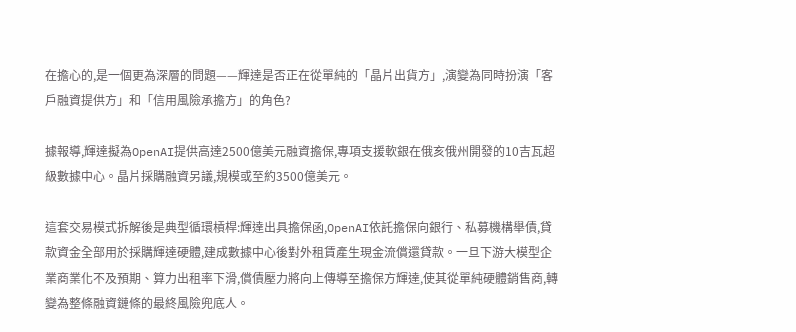在擔心的,是一個更為深層的問題——輝達是否正在從單純的「晶片出貨方」,演變為同時扮演「客戶融資提供方」和「信用風險承擔方」的角色?

據報導,輝達擬為OpenAI提供高達2500億美元融資擔保,專項支援軟銀在俄亥俄州開發的10吉瓦超級數據中心。晶片採購融資另議,規模或至約3500億美元。

這套交易模式拆解後是典型循環槓桿:輝達出具擔保函,OpenAI依託擔保向銀行、私募機構舉債,貸款資金全部用於採購輝達硬體,建成數據中心後對外租賃產生現金流償還貸款。一旦下游大模型企業商業化不及預期、算力出租率下滑,償債壓力將向上傳導至擔保方輝達,使其從單純硬體銷售商,轉變為整條融資鏈條的最終風險兜底人。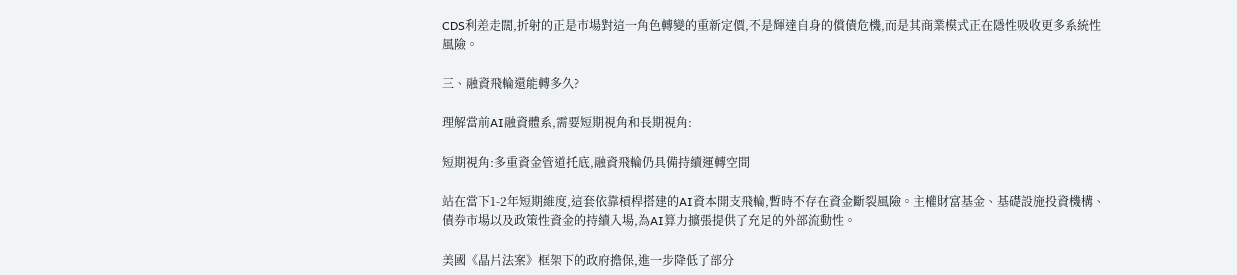CDS利差走闊,折射的正是市場對這一角色轉變的重新定價,不是輝達自身的償債危機,而是其商業模式正在隱性吸收更多系統性風險。

三、融資飛輪還能轉多久?

理解當前AI融資體系,需要短期視角和長期視角:

短期視角:多重資金管道托底,融資飛輪仍具備持續運轉空間

站在當下1-2年短期維度,這套依靠槓桿搭建的AI資本開支飛輪,暫時不存在資金斷裂風險。主權財富基金、基礎設施投資機構、債券市場以及政策性資金的持續入場,為AI算力擴張提供了充足的外部流動性。

美國《晶片法案》框架下的政府擔保,進一步降低了部分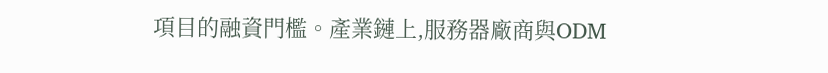項目的融資門檻。產業鏈上,服務器廠商與ODM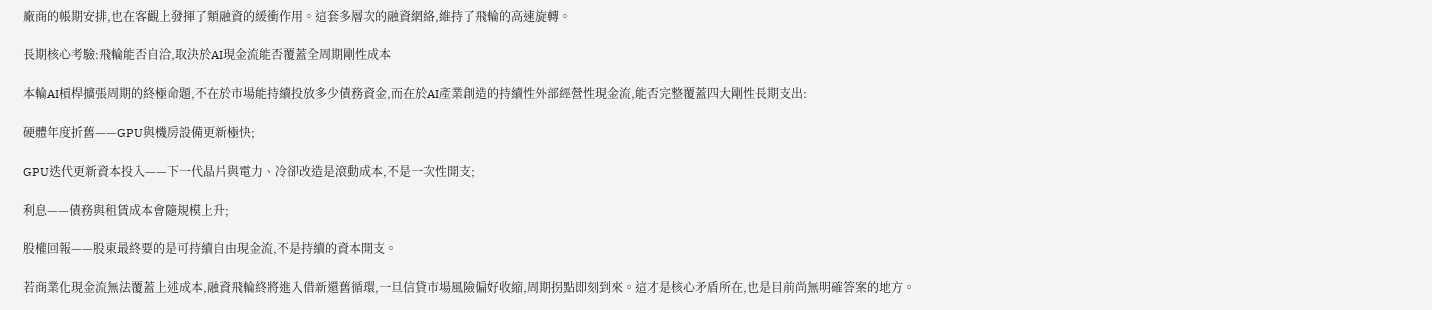廠商的帳期安排,也在客觀上發揮了類融資的緩衝作用。這套多層次的融資網絡,維持了飛輪的高速旋轉。

長期核心考驗:飛輪能否自洽,取決於AI現金流能否覆蓋全周期剛性成本

本輪AI槓桿擴張周期的終極命題,不在於市場能持續投放多少債務資金,而在於AI產業創造的持續性外部經營性現金流,能否完整覆蓋四大剛性長期支出:

硬體年度折舊——GPU與機房設備更新極快;

GPU迭代更新資本投入——下一代晶片與電力、冷卻改造是滾動成本,不是一次性開支;

利息——債務與租賃成本會隨規模上升;

股權回報——股東最終要的是可持續自由現金流,不是持續的資本開支。

若商業化現金流無法覆蓋上述成本,融資飛輪終將進入借新還舊循環,一旦信貸市場風險偏好收縮,周期拐點即刻到來。這才是核心矛盾所在,也是目前尚無明確答案的地方。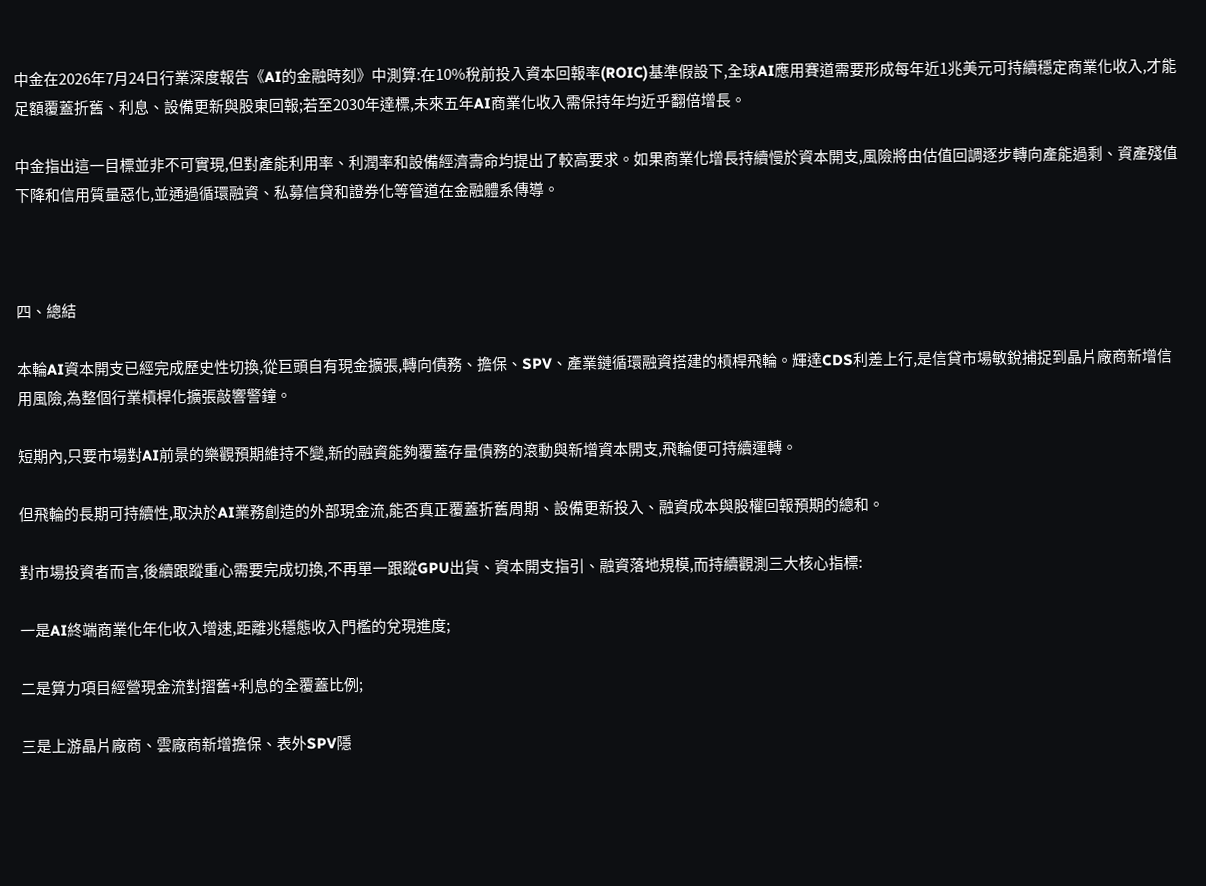中金在2026年7月24日行業深度報告《AI的金融時刻》中測算:在10%稅前投入資本回報率(ROIC)基準假設下,全球AI應用賽道需要形成每年近1兆美元可持續穩定商業化收入,才能足額覆蓋折舊、利息、設備更新與股東回報;若至2030年達標,未來五年AI商業化收入需保持年均近乎翻倍增長。

中金指出這一目標並非不可實現,但對產能利用率、利潤率和設備經濟壽命均提出了較高要求。如果商業化增長持續慢於資本開支,風險將由估值回調逐步轉向產能過剩、資產殘值下降和信用質量惡化,並通過循環融資、私募信貸和證券化等管道在金融體系傳導。



四、總結

本輪AI資本開支已經完成歷史性切換,從巨頭自有現金擴張,轉向債務、擔保、SPV、產業鏈循環融資搭建的槓桿飛輪。輝達CDS利差上行,是信貸市場敏銳捕捉到晶片廠商新增信用風險,為整個行業槓桿化擴張敲響警鐘。

短期內,只要市場對AI前景的樂觀預期維持不變,新的融資能夠覆蓋存量債務的滾動與新增資本開支,飛輪便可持續運轉。

但飛輪的長期可持續性,取決於AI業務創造的外部現金流,能否真正覆蓋折舊周期、設備更新投入、融資成本與股權回報預期的總和。

對市場投資者而言,後續跟蹤重心需要完成切換,不再單一跟蹤GPU出貨、資本開支指引、融資落地規模,而持續觀測三大核心指標:

一是AI終端商業化年化收入增速,距離兆穩態收入門檻的兌現進度;

二是算力項目經營現金流對摺舊+利息的全覆蓋比例;

三是上游晶片廠商、雲廠商新增擔保、表外SPV隱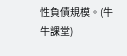性負債規模。(牛牛課堂)